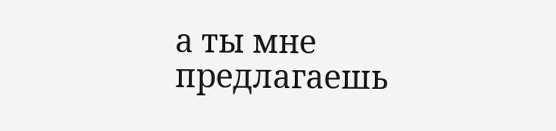а ты мне предлагаешь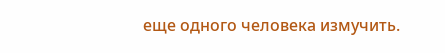еще одного человека измучить.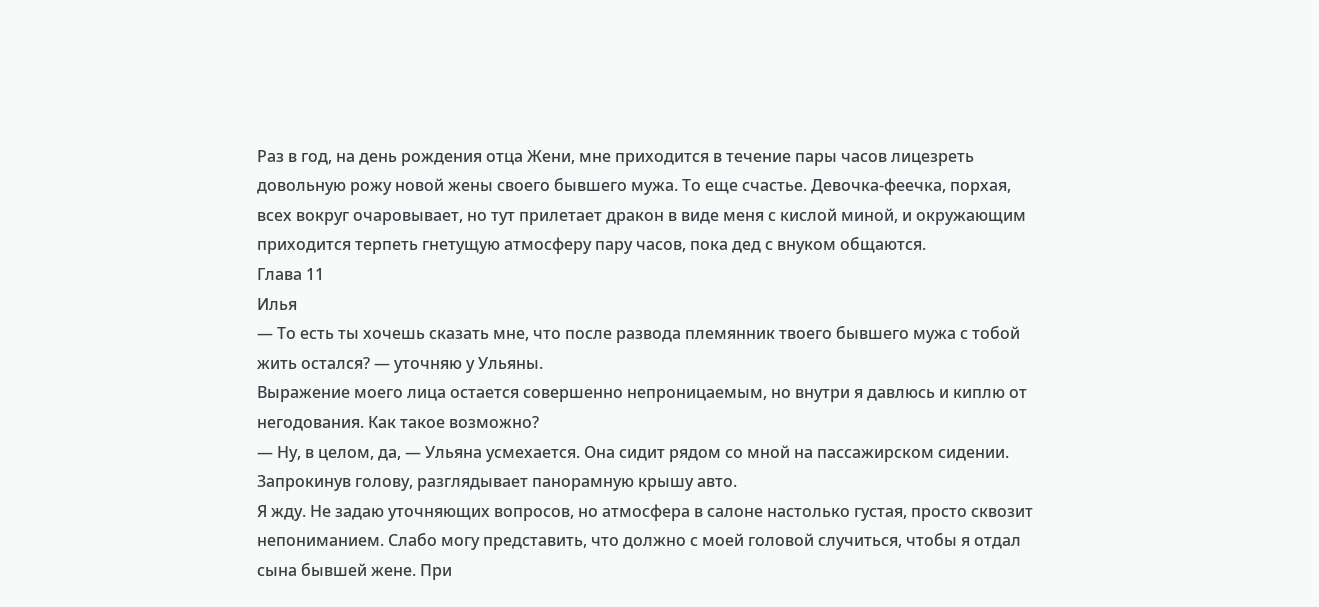Раз в год, на день рождения отца Жени, мне приходится в течение пары часов лицезреть довольную рожу новой жены своего бывшего мужа. То еще счастье. Девочка-феечка, порхая, всех вокруг очаровывает, но тут прилетает дракон в виде меня с кислой миной, и окружающим приходится терпеть гнетущую атмосферу пару часов, пока дед с внуком общаются.
Глава 11
Илья
— То есть ты хочешь сказать мне, что после развода племянник твоего бывшего мужа с тобой жить остался? — уточняю у Ульяны.
Выражение моего лица остается совершенно непроницаемым, но внутри я давлюсь и киплю от негодования. Как такое возможно?
— Ну, в целом, да, — Ульяна усмехается. Она сидит рядом со мной на пассажирском сидении. Запрокинув голову, разглядывает панорамную крышу авто.
Я жду. Не задаю уточняющих вопросов, но атмосфера в салоне настолько густая, просто сквозит непониманием. Слабо могу представить, что должно с моей головой случиться, чтобы я отдал сына бывшей жене. При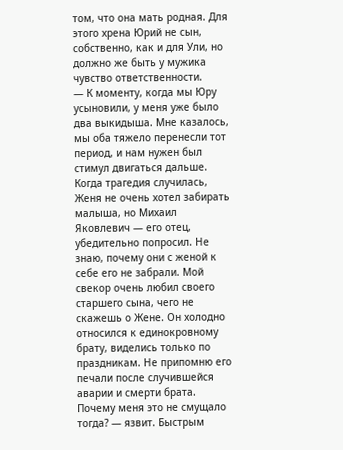том, что она мать родная. Для этого хрена Юрий не сын, собственно, как и для Ули, но должно же быть у мужика чувство ответственности.
— К моменту, когда мы Юру усыновили, у меня уже было два выкидыша. Мне казалось, мы оба тяжело перенесли тот период, и нам нужен был стимул двигаться дальше. Когда трагедия случилась, Женя не очень хотел забирать малыша, но Михаил Яковлевич — его отец, убедительно попросил. Не знаю, почему они с женой к себе его не забрали. Мой свекор очень любил своего старшего сына, чего не скажешь о Жене. Он холодно относился к единокровному брату, виделись только по праздникам. Не припомню его печали после случившейся аварии и смерти брата. Почему меня это не смущало тогда? — язвит. Быстрым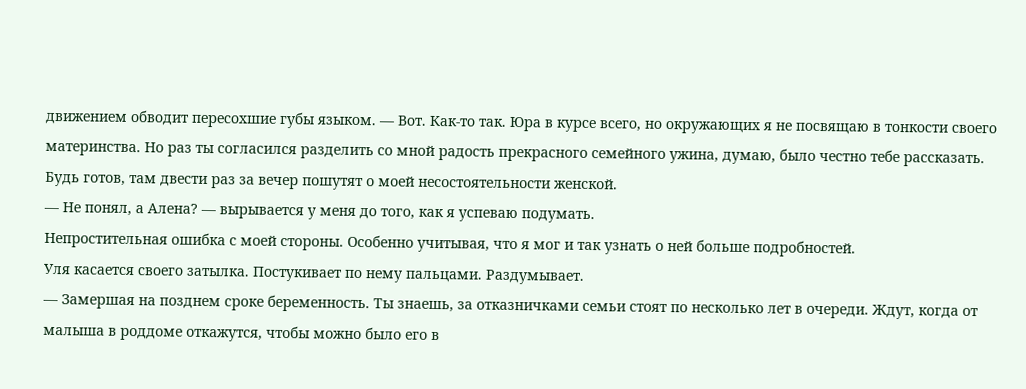движением обводит пересохшие губы языком. — Вот. Как-то так. Юра в курсе всего, но окружающих я не посвящаю в тонкости своего материнства. Но раз ты согласился разделить со мной радость прекрасного семейного ужина, думаю, было честно тебе рассказать. Будь готов, там двести раз за вечер пошутят о моей несостоятельности женской.
— Не понял, а Алена? — вырывается у меня до того, как я успеваю подумать.
Непростительная ошибка с моей стороны. Особенно учитывая, что я мог и так узнать о ней больше подробностей.
Уля касается своего затылка. Постукивает по нему пальцами. Раздумывает.
— Замершая на позднем сроке беременность. Ты знаешь, за отказничками семьи стоят по несколько лет в очереди. Ждут, когда от малыша в роддоме откажутся, чтобы можно было его в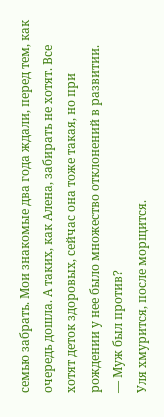семью забрать. Мои знакомые два года ждали, перед тем, как очередь дошла. А таких, как Алена, забирать не хотят. Все хотят деток здоровых, сейчас она тоже такая, но при рождении у нее было множество отклонений в развитии.
— Муж был против?
Уля хмурится, после морщится.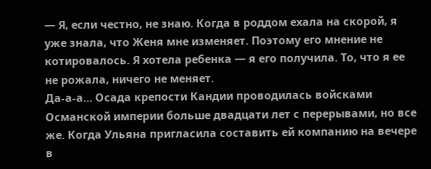— Я, если честно, не знаю. Когда в роддом ехала на скорой, я уже знала, что Женя мне изменяет. Поэтому его мнение не котировалось. Я хотела ребенка — я его получила. То, что я ее не рожала, ничего не меняет.
Да-а-а… Осада крепости Кандии проводилась войсками Османской империи больше двадцати лет с перерывами, но все же. Когда Ульяна пригласила составить ей компанию на вечере в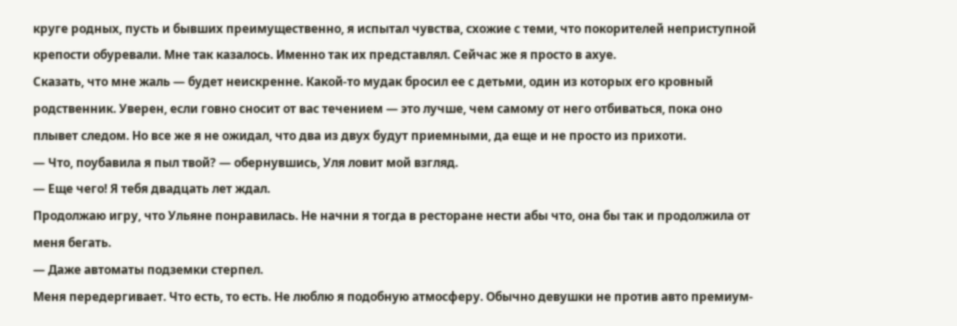круге родных, пусть и бывших преимущественно, я испытал чувства, схожие с теми, что покорителей неприступной крепости обуревали. Мне так казалось. Именно так их представлял. Сейчас же я просто в ахуе.
Сказать, что мне жаль — будет неискренне. Какой-то мудак бросил ее с детьми, один из которых его кровный родственник. Уверен, если говно сносит от вас течением — это лучше, чем самому от него отбиваться, пока оно плывет следом. Но все же я не ожидал, что два из двух будут приемными, да еще и не просто из прихоти.
— Что, поубавила я пыл твой? — обернувшись, Уля ловит мой взгляд.
— Еще чего! Я тебя двадцать лет ждал.
Продолжаю игру, что Ульяне понравилась. Не начни я тогда в ресторане нести абы что, она бы так и продолжила от меня бегать.
— Даже автоматы подземки стерпел.
Меня передергивает. Что есть, то есть. Не люблю я подобную атмосферу. Обычно девушки не против авто премиум-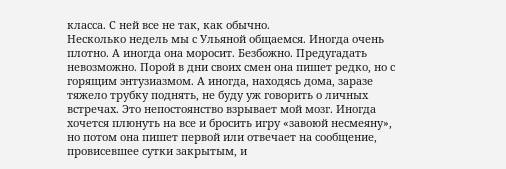класса. С ней все не так, как обычно.
Несколько недель мы с Ульяной общаемся. Иногда очень плотно. А иногда она моросит. Безбожно. Предугадать невозможно. Порой в дни своих смен она пишет редко, но с горящим энтузиазмом. А иногда, находясь дома, заразе тяжело трубку поднять, не буду уж говорить о личных встречах. Это непостоянство взрывает мой мозг. Иногда хочется плюнуть на все и бросить игру «завоюй несмеяну», но потом она пишет первой или отвечает на сообщение, провисевшее сутки закрытым, и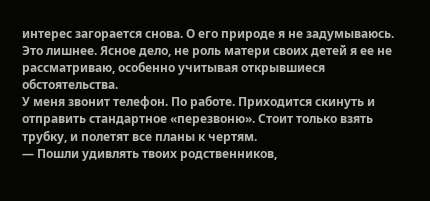интерес загорается снова. О его природе я не задумываюсь. Это лишнее. Ясное дело, не роль матери своих детей я ее не рассматриваю, особенно учитывая открывшиеся обстоятельства.
У меня звонит телефон. По работе. Приходится скинуть и отправить стандартное «перезвоню». Стоит только взять трубку, и полетят все планы к чертям.
— Пошли удивлять твоих родственников,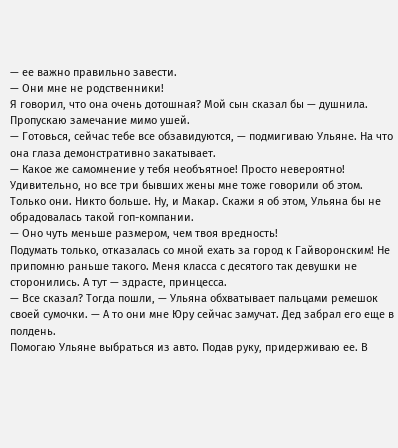— ее важно правильно завести.
— Они мне не родственники!
Я говорил, что она очень дотошная? Мой сын сказал бы — душнила. Пропускаю замечание мимо ушей.
— Готовься, сейчас тебе все обзавидуются, — подмигиваю Ульяне. На что она глаза демонстративно закатывает.
— Какое же самомнение у тебя необъятное! Просто невероятно!
Удивительно, но все три бывших жены мне тоже говорили об этом. Только они. Никто больше. Ну, и Макар. Скажи я об этом, Ульяна бы не обрадовалась такой гоп-компании.
— Оно чуть меньше размером, чем твоя вредность!
Подумать только, отказалась со мной ехать за город к Гайворонским! Не припомню раньше такого. Меня класса с десятого так девушки не сторонились. А тут — здрасте, принцесса.
— Все сказал? Тогда пошли, — Ульяна обхватывает пальцами ремешок своей сумочки. — А то они мне Юру сейчас замучат. Дед забрал его еще в полдень.
Помогаю Ульяне выбраться из авто. Подав руку, придерживаю ее. В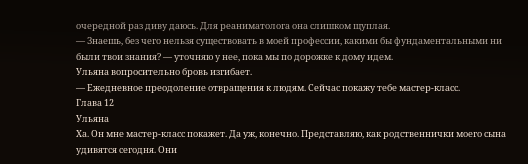очередной раз диву даюсь. Для реаниматолога она слишком щуплая.
— Знаешь, без чего нельзя существовать в моей профессии, какими бы фундаментальными ни были твои знания? — уточняю у нее, пока мы по дорожке к дому идем.
Ульяна вопросительно бровь изгибает.
— Ежедневное преодоление отвращения к людям. Сейчас покажу тебе мастер-класс.
Глава 12
Ульяна
Ха. Он мне мастер-класс покажет. Да уж, конечно. Представляю, как родственнички моего сына удивятся сегодня. Они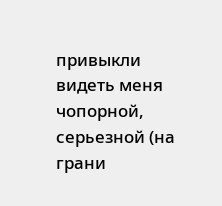привыкли видеть меня чопорной, серьезной (на грани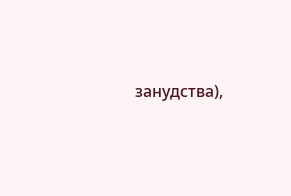занудства),